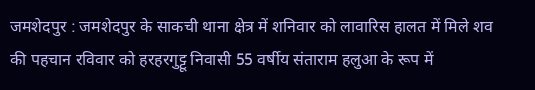जमशेदपुर : जमशेदपुर के साकची थाना क्षेत्र में शनिवार को लावारिस हालत में मिले शव की पहचान रविवार को हरहरगुट्टू निवासी 55 वर्षीय संताराम हलुआ के रूप में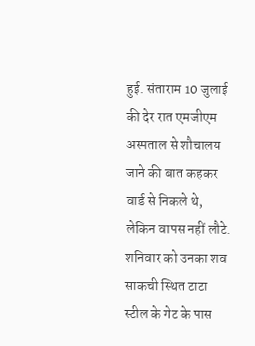हुई. संताराम 10 जुलाई की देर रात एमजीएम अस्पताल से शौचालय जाने की बात कहकर वार्ड से निकले थे, लेकिन वापस नहीं लौटे. शनिवार को उनका शव साकची स्थित टाटा स्टील के गेट के पास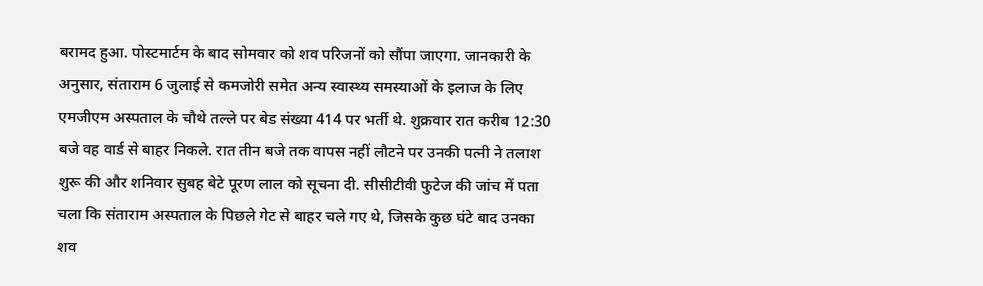बरामद हुआ. पोस्टमार्टम के बाद सोमवार को शव परिजनों को सौंपा जाएगा. जानकारी के अनुसार, संताराम 6 जुलाई से कमजोरी समेत अन्य स्वास्थ्य समस्याओं के इलाज के लिए एमजीएम अस्पताल के चौथे तल्ले पर बेड संख्या 414 पर भर्ती थे. शुक्रवार रात करीब 12:30 बजे वह वार्ड से बाहर निकले. रात तीन बजे तक वापस नहीं लौटने पर उनकी पत्नी ने तलाश शुरू की और शनिवार सुबह बेटे पूरण लाल को सूचना दी. सीसीटीवी फुटेज की जांच में पता चला कि संताराम अस्पताल के पिछले गेट से बाहर चले गए थे, जिसके कुछ घंटे बाद उनका शव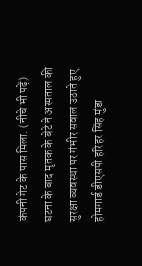कंपनी गेट के पास मिला. (नीचे भी पढ़ें)
घटना के बाद मृतक के बेटे ने अस्पताल की सुरक्षा व्यवस्था पर गंभीर सवाल उठाते हुए होमगार्ड डीएसपी हरिहर सिंह मुंडा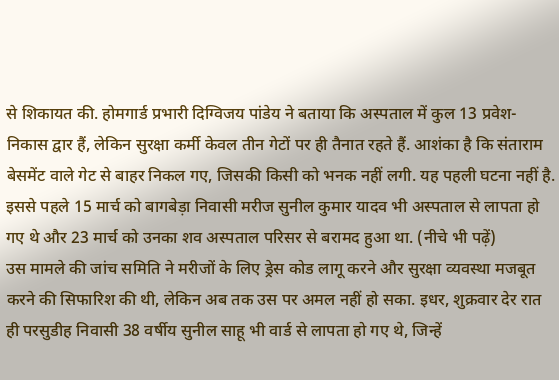से शिकायत की. होमगार्ड प्रभारी दिग्विजय पांडेय ने बताया कि अस्पताल में कुल 13 प्रवेश-निकास द्वार हैं, लेकिन सुरक्षा कर्मी केवल तीन गेटों पर ही तैनात रहते हैं. आशंका है कि संताराम बेसमेंट वाले गेट से बाहर निकल गए, जिसकी किसी को भनक नहीं लगी. यह पहली घटना नहीं है. इससे पहले 15 मार्च को बागबेड़ा निवासी मरीज सुनील कुमार यादव भी अस्पताल से लापता हो गए थे और 23 मार्च को उनका शव अस्पताल परिसर से बरामद हुआ था. (नीचे भी पढ़ें)
उस मामले की जांच समिति ने मरीजों के लिए ड्रेस कोड लागू करने और सुरक्षा व्यवस्था मजबूत करने की सिफारिश की थी, लेकिन अब तक उस पर अमल नहीं हो सका. इधर, शुक्रवार देर रात ही परसुडीह निवासी 38 वर्षीय सुनील साहू भी वार्ड से लापता हो गए थे, जिन्हें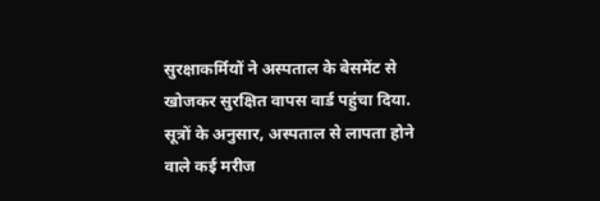सुरक्षाकर्मियों ने अस्पताल के बेसमेंट से खोजकर सुरक्षित वापस वार्ड पहुंचा दिया. सूत्रों के अनुसार, अस्पताल से लापता होने वाले कई मरीज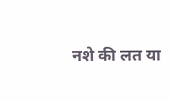नशे की लत या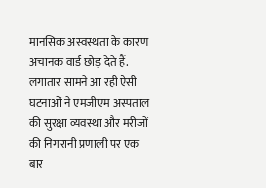मानसिक अस्वस्थता के कारण अचानक वार्ड छोड़ देते हैं. लगातार सामने आ रही ऐसी घटनाओं ने एमजीएम अस्पताल की सुरक्षा व्यवस्था और मरीजों की निगरानी प्रणाली पर एक बार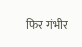फिर गंभीर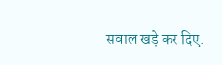सवाल खड़े कर दिए.